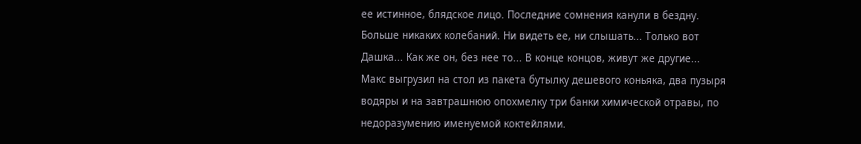ее истинное, блядское лицо. Последние сомнения канули в бездну. Больше никаких колебаний. Ни видеть ее, ни слышать... Только вот Дашка... Как же он, без нее то... В конце концов, живут же другие...
Макс выгрузил на стол из пакета бутылку дешевого коньяка, два пузыря водяры и на завтрашнюю опохмелку три банки химической отравы, по недоразумению именуемой коктейлями.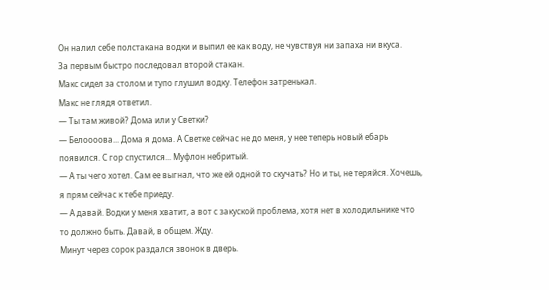Он налил себе полстакана водки и выпил ее как воду, не чувствуя ни запаха ни вкуса.
За первым быстро последовал второй стакан.
Макс сидел за столом и тупо глушил водку. Телефон затренькал.
Макс не глядя ответил.
— Ты там живой? Дома или у Светки?
— Белоооова... Дома я дома. А Светке сейчас не до меня, у нее теперь новый ебарь появился. С гор спустился... Муфлон небритый.
— А ты чего хотел. Сам ее выгнал, что же ей одной то скучать? Но и ты, не теряйся. Хочешь, я прям сейчас к тебе приеду.
— А давай. Водки у меня хватит, а вот с закуской проблема, хотя нет в холодильнике что то должно быть. Давай, в общем. Жду.
Минут через сорок раздался звонок в дверь.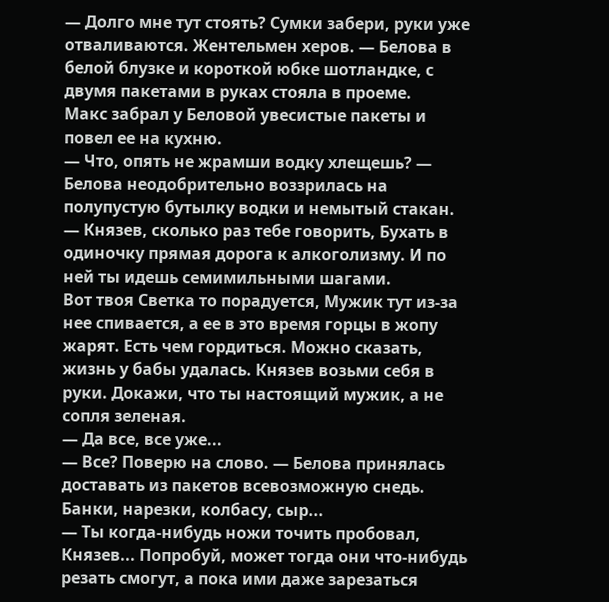— Долго мне тут стоять? Сумки забери, руки уже отваливаются. Жентельмен херов. — Белова в белой блузке и короткой юбке шотландке, с двумя пакетами в руках стояла в проеме.
Макс забрал у Беловой увесистые пакеты и повел ее на кухню.
— Что, опять не жрамши водку хлещешь? — Белова неодобрительно воззрилась на полупустую бутылку водки и немытый стакан.
— Князев, сколько раз тебе говорить, Бухать в одиночку прямая дорога к алкоголизму. И по ней ты идешь семимильными шагами.
Вот твоя Светка то порадуется, Мужик тут из-за нее спивается, а ее в это время горцы в жопу жарят. Есть чем гордиться. Можно сказать, жизнь у бабы удалась. Князев возьми себя в руки. Докажи, что ты настоящий мужик, а не сопля зеленая.
— Да все, все уже...
— Все? Поверю на слово. — Белова принялась доставать из пакетов всевозможную снедь. Банки, нарезки, колбасу, сыр...
— Ты когда-нибудь ножи точить пробовал, Князев... Попробуй, может тогда они что-нибудь резать смогут, а пока ими даже зарезаться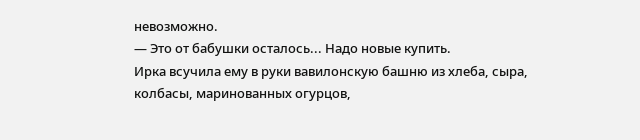невозможно.
— Это от бабушки осталось... Надо новые купить.
Ирка всучила ему в руки вавилонскую башню из хлеба, сыра, колбасы, маринованных огурцов,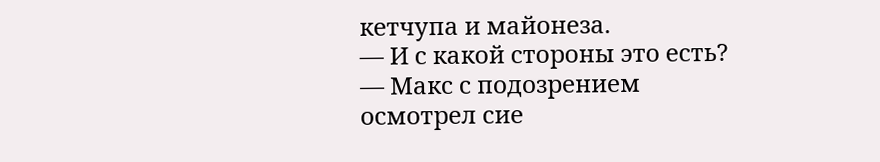кетчупа и майонеза.
— И с какой стороны это есть? — Макс с подозрением осмотрел сие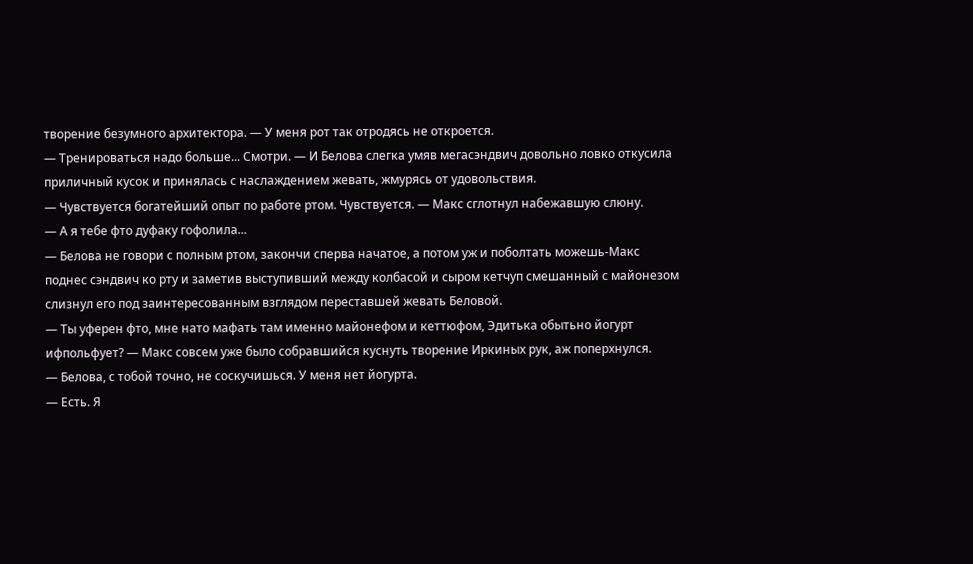творение безумного архитектора. — У меня рот так отродясь не откроется.
— Тренироваться надо больше... Смотри. — И Белова слегка умяв мегасэндвич довольно ловко откусила приличный кусок и принялась с наслаждением жевать, жмурясь от удовольствия.
— Чувствуется богатейший опыт по работе ртом. Чувствуется. — Макс сглотнул набежавшую слюну.
— А я тебе фто дуфаку гофолила...
— Белова не говори с полным ртом, закончи сперва начатое, а потом уж и поболтать можешь-Макс поднес сэндвич ко рту и заметив выступивший между колбасой и сыром кетчуп смешанный с майонезом слизнул его под заинтересованным взглядом переставшей жевать Беловой.
— Ты уферен фто, мне нато мафать там именно майонефом и кеттюфом, Эдитька обытьно йогурт ифпольфует? — Макс совсем уже было собравшийся куснуть творение Иркиных рук, аж поперхнулся.
— Белова, с тобой точно, не соскучишься. У меня нет йогурта.
— Есть. Я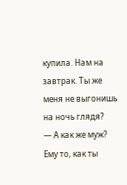купила. Нам на завтрак. Ты же меня не выгонишь на ночь глядя?
— А как же муж? Ему то, как ты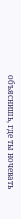объяснишь, где ты ночевать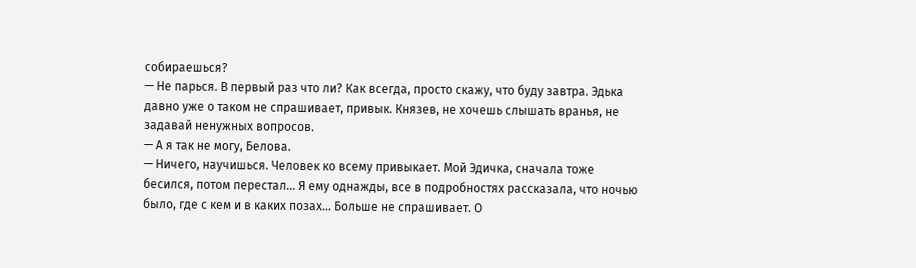собираешься?
— Не парься. В первый раз что ли? Как всегда, просто скажу, что буду завтра. Эдька давно уже о таком не спрашивает, привык. Князев, не хочешь слышать вранья, не задавай ненужных вопросов.
— А я так не могу, Белова.
— Ничего, научишься. Человек ко всему привыкает. Мой Эдичка, сначала тоже бесился, потом перестал... Я ему однажды, все в подробностях рассказала, что ночью было, где с кем и в каких позах... Больше не спрашивает. О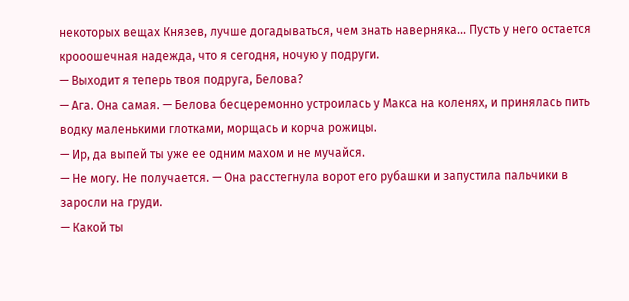некоторых вещах Князев, лучше догадываться, чем знать наверняка... Пусть у него остается крооошечная надежда, что я сегодня, ночую у подруги.
— Выходит я теперь твоя подруга, Белова?
— Ага. Она самая. — Белова бесцеремонно устроилась у Макса на коленях, и принялась пить водку маленькими глотками, морщась и корча рожицы.
— Ир, да выпей ты уже ее одним махом и не мучайся.
— Не могу. Не получается. — Она расстегнула ворот его рубашки и запустила пальчики в заросли на груди.
— Какой ты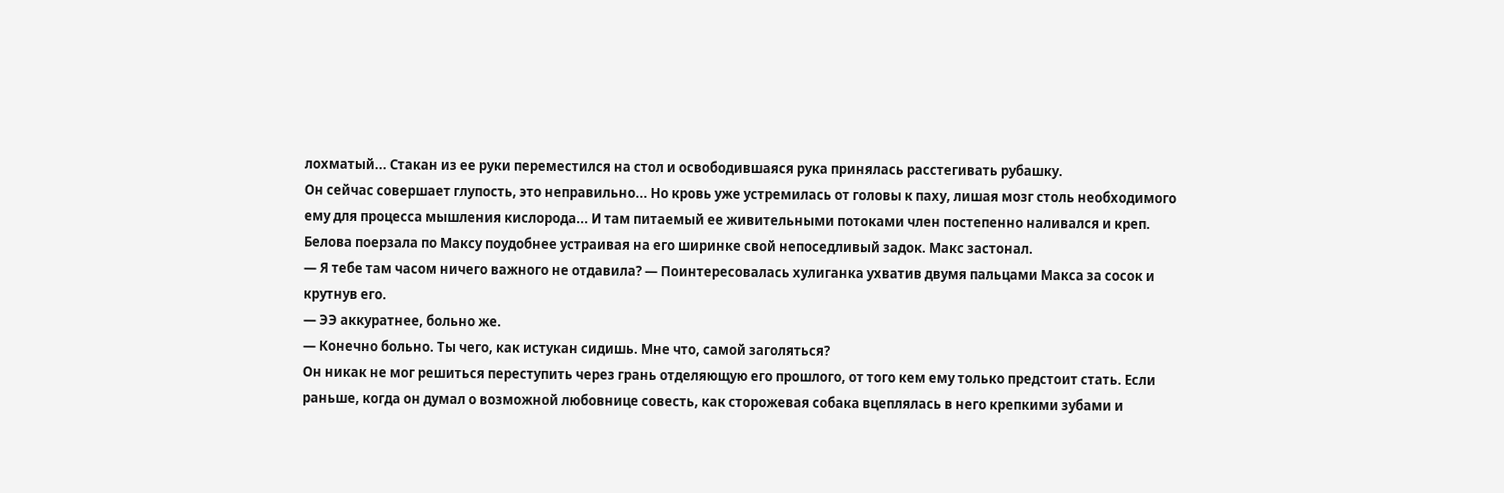лохматый... Стакан из ее руки переместился на стол и освободившаяся рука принялась расстегивать рубашку.
Он сейчас совершает глупость, это неправильно... Но кровь уже устремилась от головы к паху, лишая мозг столь необходимого ему для процесса мышления кислорода... И там питаемый ее живительными потоками член постепенно наливался и креп.
Белова поерзала по Максу поудобнее устраивая на его ширинке свой непоседливый задок. Макс застонал.
— Я тебе там часом ничего важного не отдавила? — Поинтересовалась хулиганка ухватив двумя пальцами Макса за сосок и
крутнув его.
— ЭЭ аккуратнее, больно же.
— Конечно больно. Ты чего, как истукан сидишь. Мне что, самой заголяться?
Он никак не мог решиться переступить через грань отделяющую его прошлого, от того кем ему только предстоит стать. Если раньше, когда он думал о возможной любовнице совесть, как сторожевая собака вцеплялась в него крепкими зубами и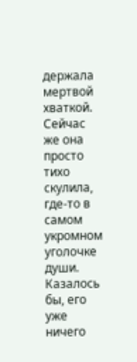держала мертвой хваткой. Сейчас же она просто тихо скулила, где-то в самом укромном уголочке души. Казалось бы, его уже ничего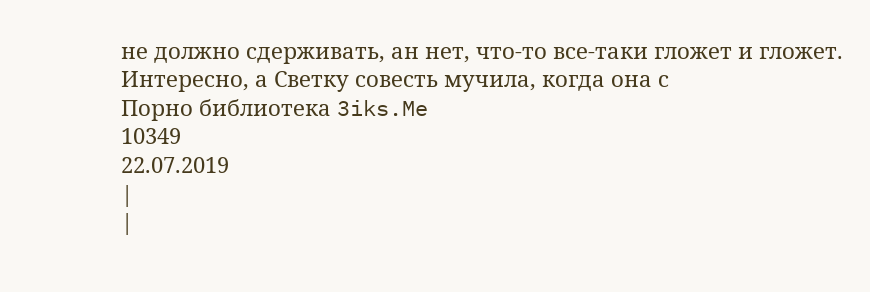не должно сдерживать, ан нет, что-то все-таки гложет и гложет.
Интересно, а Светку совесть мучила, когда она с
Порно библиотека 3iks.Me
10349
22.07.2019
|
|